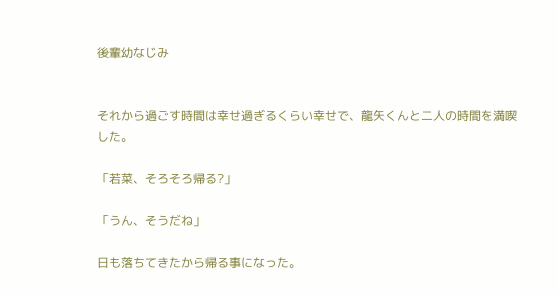後輩幼なじみ


それから過ごす時間は幸せ過ぎるくらい幸せで、龍矢くんと二人の時間を満喫した。

「若菜、そろそろ帰る?」

「うん、そうだね」

日も落ちてきたから帰る事になった。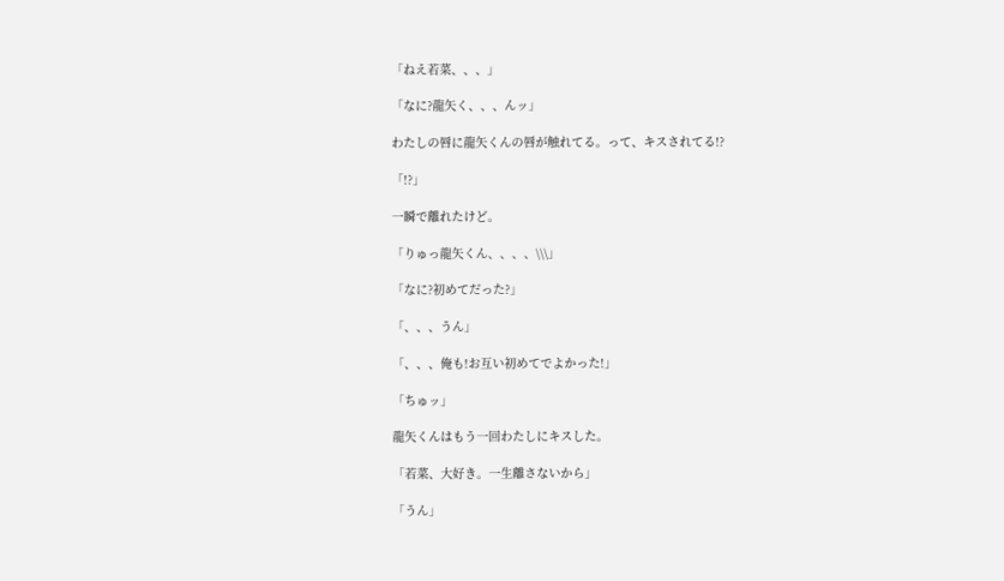「ねえ若菜、、、」

「なに?龍矢く、、、んッ」

わたしの唇に龍矢くんの唇が触れてる。って、キスされてる!?

「!?」

一瞬で離れたけど。

「りゅっ龍矢くん、、、、\\\」

「なに?初めてだった?」

「、、、うん」

「、、、俺も!お互い初めてでよかった!」

「ちゅッ」

龍矢くんはもう一回わたしにキスした。

「若菜、大好き。一生離さないから」

「うん」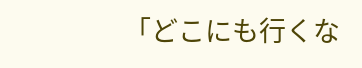「どこにも行くな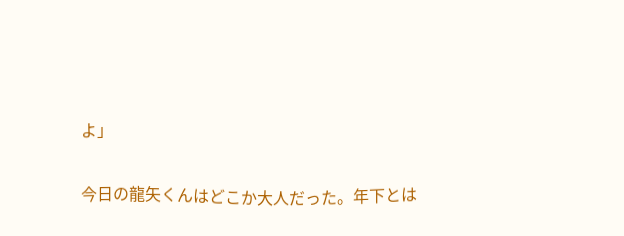よ」

今日の龍矢くんはどこか大人だった。年下とは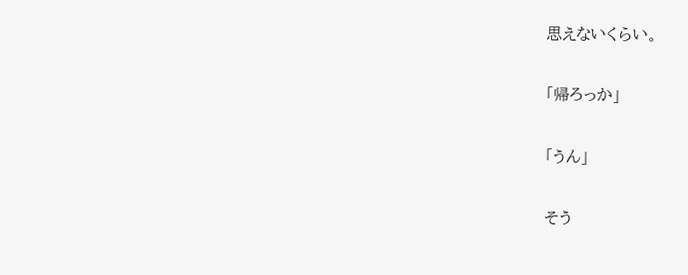思えないくらい。

「帰ろっか」

「うん」

そう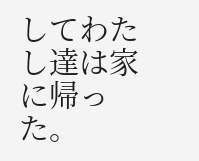してわたし達は家に帰った。